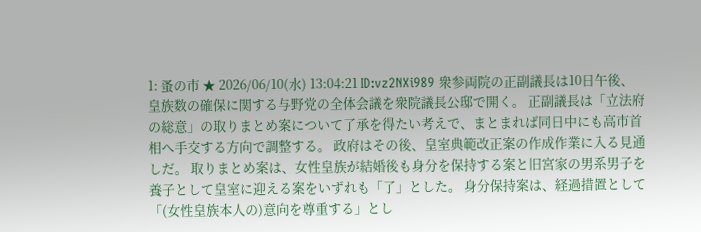1: 蚤の市 ★ 2026/06/10(水) 13:04:21 ID:vz2NXi989 衆参両院の正副議長は10日午後、皇族数の確保に関する与野党の全体会議を衆院議長公邸で開く。 正副議長は「立法府の総意」の取りまとめ案について了承を得たい考えで、まとまれば同日中にも高市首相へ手交する方向で調整する。 政府はその後、皇室典範改正案の作成作業に入る見通しだ。 取りまとめ案は、女性皇族が結婚後も身分を保持する案と旧宮家の男系男子を養子として皇室に迎える案をいずれも「了」とした。 身分保持案は、経過措置として「(女性皇族本人の)意向を尊重する」とし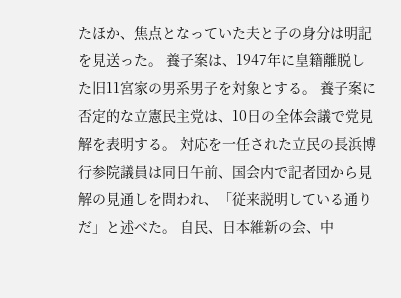たほか、焦点となっていた夫と子の身分は明記を見送った。 養子案は、1947年に皇籍離脱した旧11宮家の男系男子を対象とする。 養子案に否定的な立憲民主党は、10日の全体会議で党見解を表明する。 対応を一任された立民の長浜博行参院議員は同日午前、国会内で記者団から見解の見通しを問われ、「従来説明している通りだ」と述べた。 自民、日本維新の会、中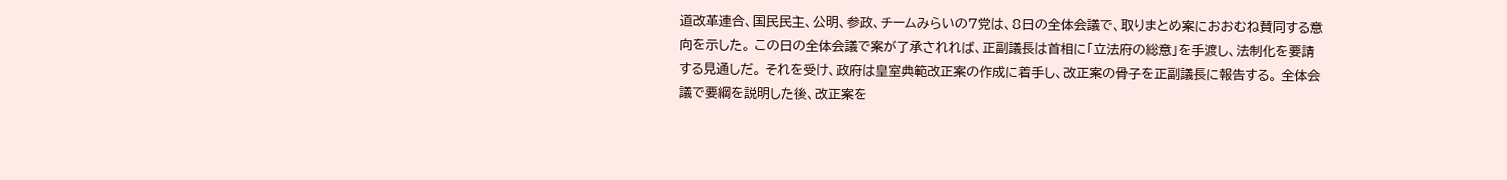道改革連合、国民民主、公明、参政、チームみらいの7党は、8日の全体会議で、取りまとめ案におおむね賛同する意向を示した。 この日の全体会議で案が了承されれば、正副議長は首相に「立法府の総意」を手渡し、法制化を要請する見通しだ。 それを受け、政府は皇室典範改正案の作成に着手し、改正案の骨子を正副議長に報告する。 全体会議で要綱を説明した後、改正案を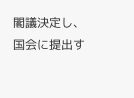閣議決定し、国会に提出す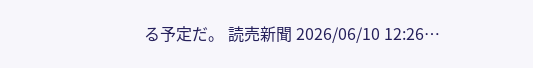る予定だ。 読売新聞 2026/06/10 12:26…